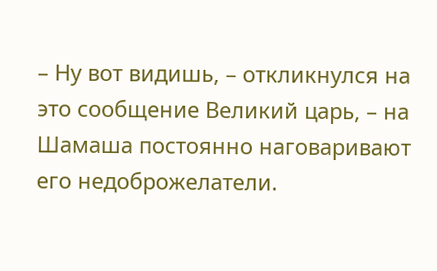– Ну вот видишь, – откликнулся на это сообщение Великий царь, – на Шамаша постоянно наговаривают его недоброжелатели.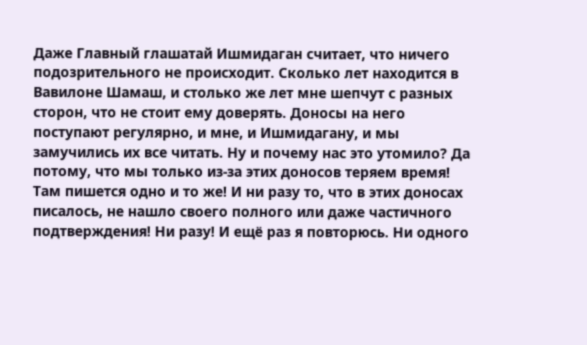Даже Главный глашатай Ишмидаган считает, что ничего подозрительного не происходит. Сколько лет находится в Вавилоне Шамаш, и столько же лет мне шепчут с разных сторон, что не стоит ему доверять. Доносы на него поступают регулярно, и мне, и Ишмидагану, и мы замучились их все читать. Ну и почему нас это утомило? Да потому, что мы только из-за этих доносов теряем время! Там пишется одно и то же! И ни разу то, что в этих доносах писалось, не нашло своего полного или даже частичного подтверждения! Ни разу! И ещё раз я повторюсь. Ни одного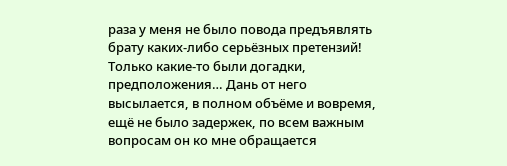раза у меня не было повода предъявлять брату каких-либо серьёзных претензий! Только какие-то были догадки, предположения… Дань от него высылается, в полном объёме и вовремя, ещё не было задержек, по всем важным вопросам он ко мне обращается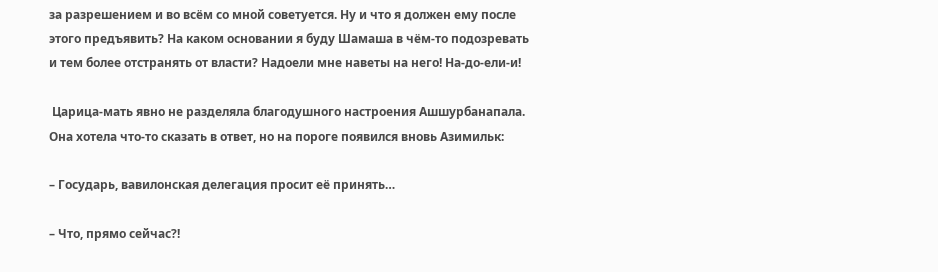за разрешением и во всём со мной советуется. Ну и что я должен ему после этого предъявить? На каком основании я буду Шамаша в чём-то подозревать и тем более отстранять от власти? Надоели мне наветы на него! На-до-ели-и!

 Царица-мать явно не разделяла благодушного настроения Ашшурбанапала. Она хотела что-то сказать в ответ, но на пороге появился вновь Азимильк:

– Государь, вавилонская делегация просит её принять…

– Что, прямо сейчас?!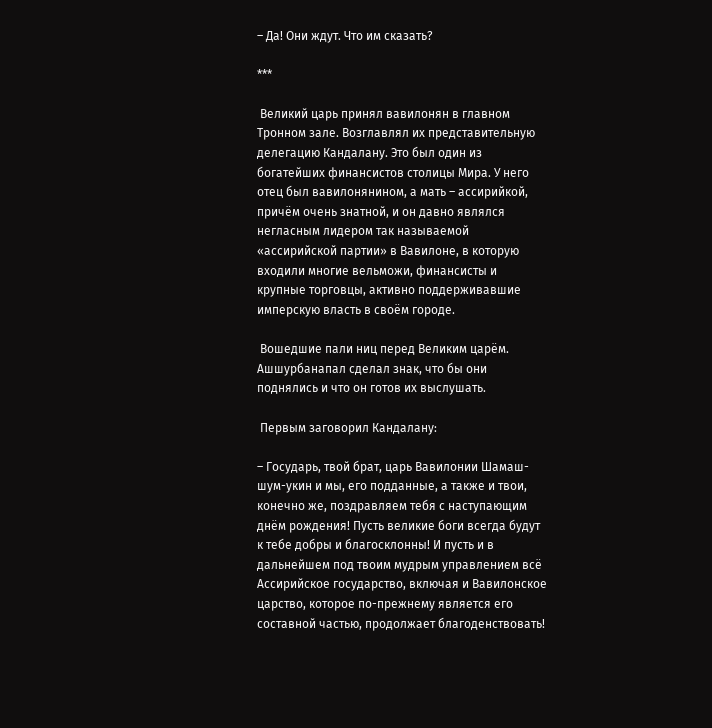– Да! Они ждут. Что им сказать?

***

 Великий царь принял вавилонян в главном Тронном зале. Возглавлял их представительную делегацию Кандалану. Это был один из богатейших финансистов столицы Мира. У него отец был вавилонянином, а мать – ассирийкой, причём очень знатной, и он давно являлся негласным лидером так называемой «ассирийской партии» в Вавилоне, в которую входили многие вельможи, финансисты и крупные торговцы, активно поддерживавшие имперскую власть в своём городе.

 Вошедшие пали ниц перед Великим царём. Ашшурбанапал сделал знак, что бы они поднялись и что он готов их выслушать.

 Первым заговорил Кандалану:

– Государь, твой брат, царь Вавилонии Шамаш-шум-укин и мы, его подданные, а также и твои, конечно же, поздравляем тебя с наступающим днём рождения! Пусть великие боги всегда будут к тебе добры и благосклонны! И пусть и в дальнейшем под твоим мудрым управлением всё Ассирийское государство, включая и Вавилонское царство, которое по-прежнему является его составной частью, продолжает благоденствовать!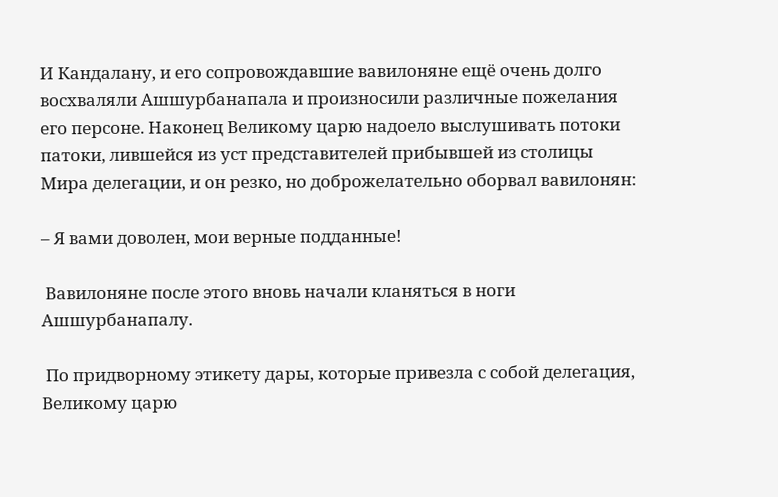И Кандалану, и его сопровождавшие вавилоняне ещё очень долго восхваляли Ашшурбанапала и произносили различные пожелания его персоне. Наконец Великому царю надоело выслушивать потоки патоки, лившейся из уст представителей прибывшей из столицы Мира делегации, и он резко, но доброжелательно оборвал вавилонян:

– Я вами доволен, мои верные подданные!

 Вавилоняне после этого вновь начали кланяться в ноги Ашшурбанапалу.

 По придворному этикету дары, которые привезла с собой делегация, Великому царю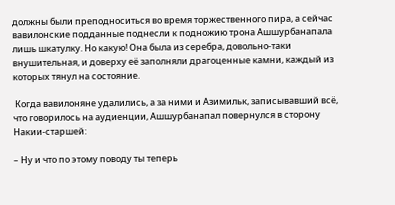должны были преподноситься во время торжественного пира, а сейчас вавилонские подданные поднесли к подножию трона Ашшурбанапала лишь шкатулку. Но какую! Она была из серебра, довольно-таки внушительная, и доверху её заполняли драгоценные камни, каждый из которых тянул на состояние.

 Когда вавилоняне удалились, а за ними и Азимильк, записывавший всё, что говорилось на аудиенции, Ашшурбанапал повернулся в сторону Накии-старшей:

– Ну и что по этому поводу ты теперь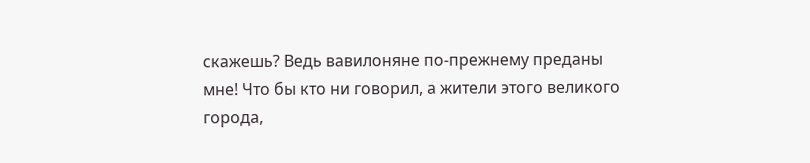скажешь? Ведь вавилоняне по-прежнему преданы мне! Что бы кто ни говорил, а жители этого великого города,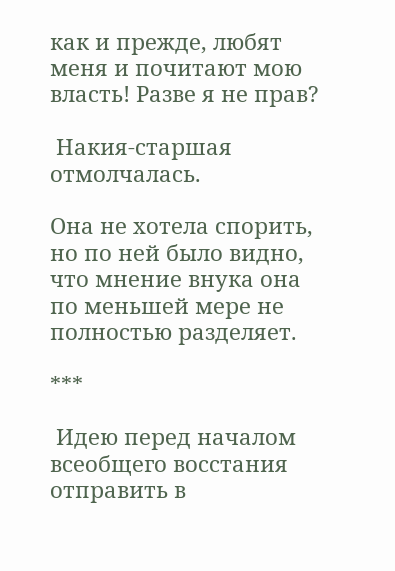как и прежде, любят меня и почитают мою власть! Разве я не прав?

 Накия-старшая отмолчалась.

Она не хотела спорить, но по ней было видно, что мнение внука она по меньшей мере не полностью разделяет.

***

 Идею перед началом всеобщего восстания отправить в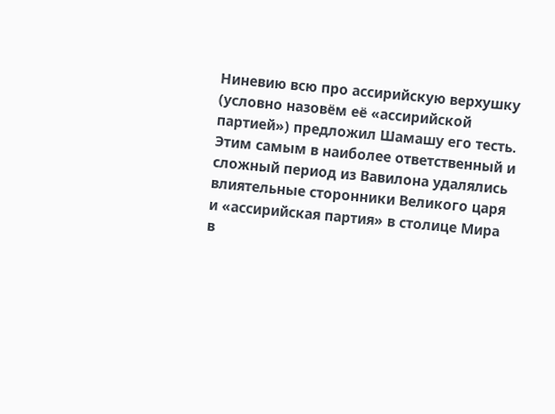Ниневию всю про ассирийскую верхушку (условно назовём её «ассирийской партией») предложил Шамашу его тесть. Этим самым в наиболее ответственный и сложный период из Вавилона удалялись влиятельные сторонники Великого царя и «ассирийская партия» в столице Мира в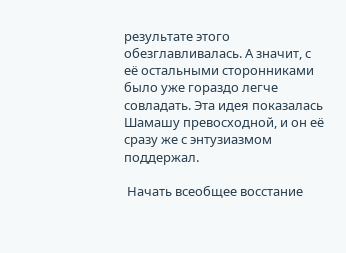результате этого обезглавливалась. А значит, с её остальными сторонниками было уже гораздо легче совладать. Эта идея показалась Шамашу превосходной, и он её сразу же с энтузиазмом поддержал.

 Начать всеобщее восстание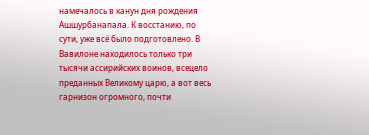намечалось в канун дня рождения Ашшурбанапала. К восстанию, по сути, уже всё было подготовлено. В Вавилоне находилось только три тысячи ассирийских воинов, всецело преданных Великому царю, а вот весь гарнизон огромного, почти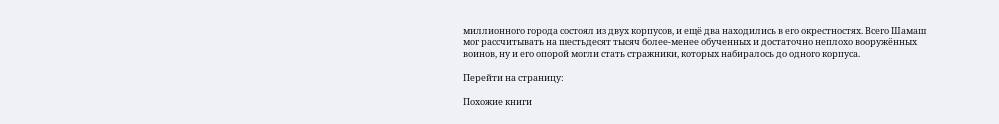миллионного города состоял из двух корпусов, и ещё два находились в его окрестностях. Всего Шамаш мог рассчитывать на шестьдесят тысяч более-менее обученных и достаточно неплохо вооружённых воинов, ну и его опорой могли стать стражники, которых набиралось до одного корпуса.

Перейти на страницу:

Похожие книги